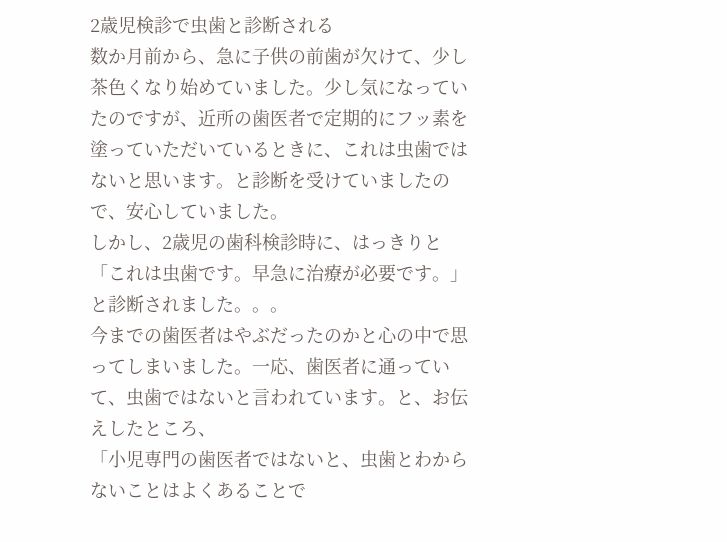2歳児検診で虫歯と診断される
数か月前から、急に子供の前歯が欠けて、少し茶色くなり始めていました。少し気になっていたのですが、近所の歯医者で定期的にフッ素を塗っていただいているときに、これは虫歯ではないと思います。と診断を受けていましたので、安心していました。
しかし、2歳児の歯科検診時に、はっきりと
「これは虫歯です。早急に治療が必要です。」
と診断されました。。。
今までの歯医者はやぶだったのかと心の中で思ってしまいました。一応、歯医者に通っていて、虫歯ではないと言われています。と、お伝えしたところ、
「小児専門の歯医者ではないと、虫歯とわからないことはよくあることで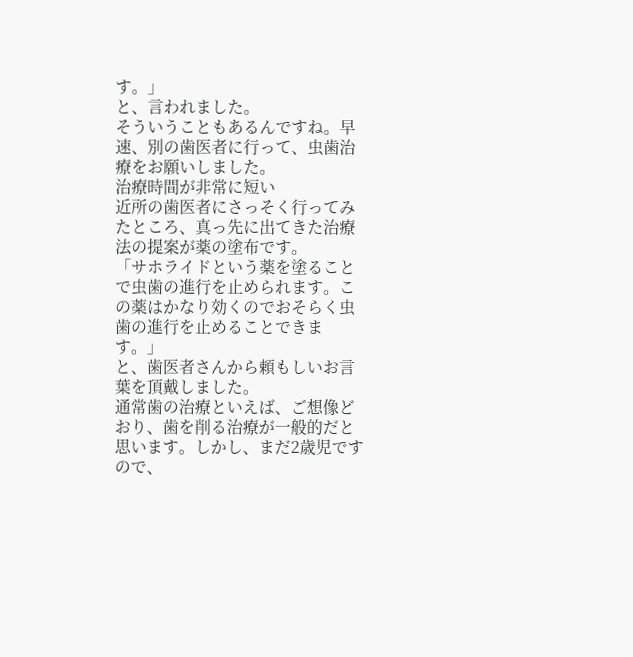す。」
と、言われました。
そういうこともあるんですね。早速、別の歯医者に行って、虫歯治療をお願いしました。
治療時間が非常に短い
近所の歯医者にさっそく行ってみたところ、真っ先に出てきた治療法の提案が薬の塗布です。
「サホライドという薬を塗ることで虫歯の進行を止められます。この薬はかなり効くのでおそらく虫歯の進行を止めることできます。」
と、歯医者さんから頼もしいお言葉を頂戴しました。
通常歯の治療といえば、ご想像どおり、歯を削る治療が一般的だと思います。しかし、まだ2歳児ですので、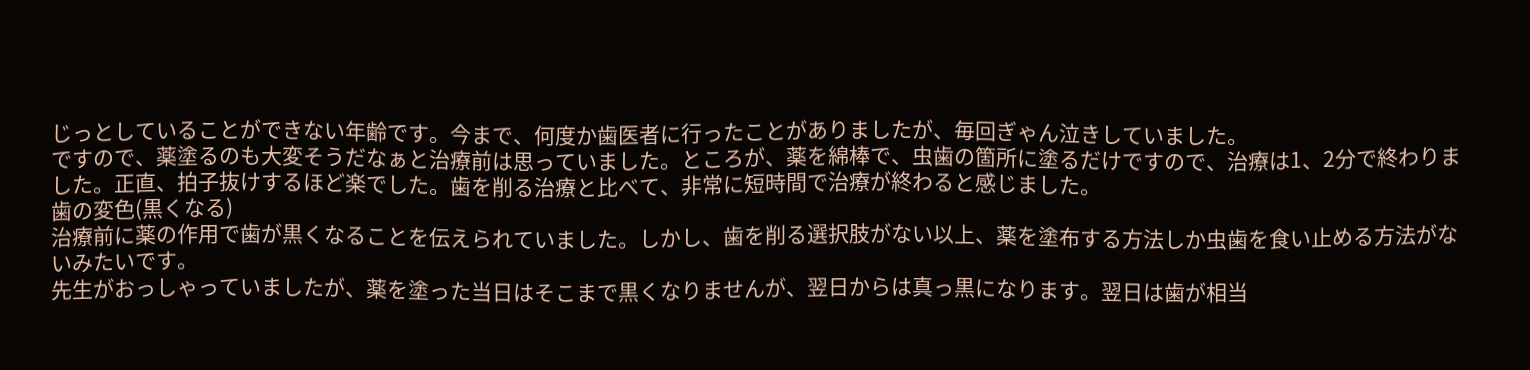じっとしていることができない年齢です。今まで、何度か歯医者に行ったことがありましたが、毎回ぎゃん泣きしていました。
ですので、薬塗るのも大変そうだなぁと治療前は思っていました。ところが、薬を綿棒で、虫歯の箇所に塗るだけですので、治療は1、2分で終わりました。正直、拍子抜けするほど楽でした。歯を削る治療と比べて、非常に短時間で治療が終わると感じました。
歯の変色(黒くなる)
治療前に薬の作用で歯が黒くなることを伝えられていました。しかし、歯を削る選択肢がない以上、薬を塗布する方法しか虫歯を食い止める方法がないみたいです。
先生がおっしゃっていましたが、薬を塗った当日はそこまで黒くなりませんが、翌日からは真っ黒になります。翌日は歯が相当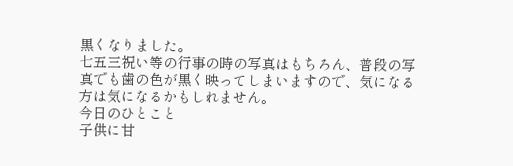黒くなりました。
七五三祝い等の行事の時の写真はもちろん、普段の写真でも歯の色が黒く映ってしまいますので、気になる方は気になるかもしれません。
今日のひとこと
子供に甘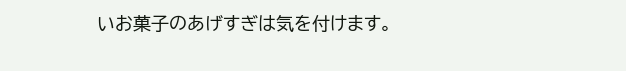いお菓子のあげすぎは気を付けます。